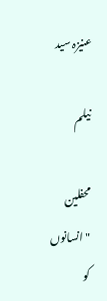عنیزہ سید

نیلم

محفلین
" انسانوں کو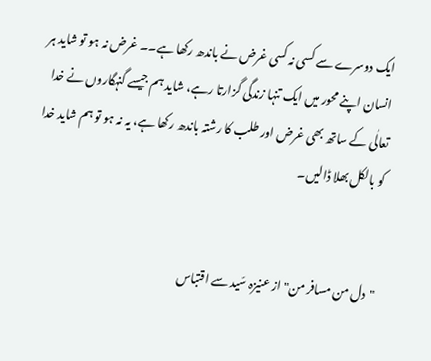ایک دوسرے سے کسی نہ کسی غرض نے باندھ رکھا ہے۔۔ غرض نہ ہو تو شاید ہر انسان اپنے محور میں ایک تنہا زندگی گزارتا رہے، شاید ہم جیسے گنہگاروں نے خدا تعالٰی کے ساتھ بھی غرض اور طلب کا رشتہ باندھ رکھا ہے، یہ نہ ہو تو ہم شاید خدا کو بالکل بھلا ڈالیں۔


"دل من مسافر من" از عنیزہ سّید سے اقتباس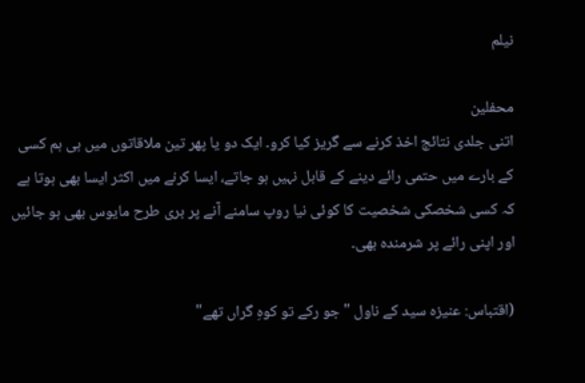نیلم

محفلین
اتنی جلدی نتائج اخذ کرنے سے گریز کیا کرو۔ ایک دو یا پھر تین ملاقاتوں میں ہی ہم کسی کے بارے میں حتمی رائے دینے کے قابل نہیں ہو جاتے، ایسا کرنے میں اکثر ایسا بھی ہوتا ہے کہ کسی شخصکی شخصیت کا کوئی نیا روپ سامنے آنے پر بری طرح مایوس بھی ہو جائیں اور اپنی رائے پر شرمندہ بھی۔

(اقتباس: عنیزہ سید کے ناول "جو رکے تو کوہِ گراں تھے"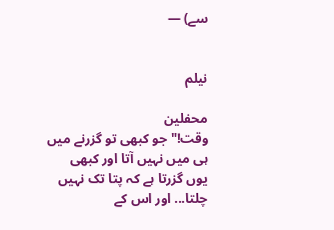سے) —


نیلم

محفلین
وقت!" جو کبھی تو گزرنے میں ہی میں نہیں آتا اور کبھی یوں گزرتا ہے کہ پتا تک نہیں چلتا... اور اس کے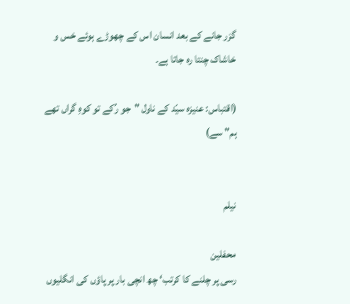گزر جانے کے بعد انسان اس کے چھوڑے ہوئے خس و خاشاک چنتا رہ جاتا ہے۔

(اقتباس: عنیزہ سیّد کے ناول "جو رُکے تو کوہِ گراں تھے ہم" سے)


نیلم

محفلین
رسی پر چلنے کا کرتب‘ چھ انچی بار پر پاؤں کی انگلیوں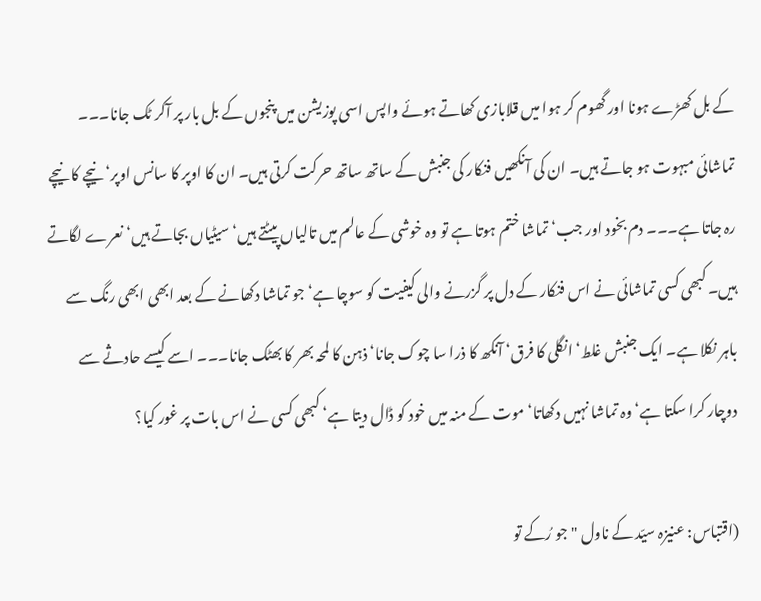کے بل کھڑے ہونا اور گھوم کر ہوا میں قلابازی کھاتے ہوئے واپس اسی پوزیشن میں پنجوں کے بل بار پر آکر ٹک جانا۔۔۔ تماشائی مبہوت ہو جاتے ہیں۔ ان کی آنکھیں فنکار کی جنبش کے ساتھ ساتھ حرکت کرتی ہیں۔ ان کا اوپر کا سانس اوپر‘ نیچے کا نیچے رہ جاتا ہے۔۔۔ دم بخود اور جب‘ تماشا ختم ہوتا ہے تو وہ خوشی کے عالم میں تالیاں پیٹتے ہیں‘ سیٹیاں بجاتے ہیں‘ نعرے لگاتے ہیں۔ کبھی کسی تماشائی نے اس فنکار کے دل پر گزرنے والی کیفیت کو سوچا ہے‘ جو تماشا دکھانے کے بعد ابھی ابھی رنگ سے باہر نکلا ہے۔ ایک جنبش غلط‘ انگلی کا فرق‘ آنکھ کا ذرا سا چوک جانا‘ ذہن کا لمحہ بھر کا بھٹک جانا۔۔۔ اسے کیسے حادثے سے دوچار کرا سکتا ہے‘ وہ تماشا نہیں دکھاتا‘ موت کے منہ میں خود کو ڈال دیتا ہے‘ کبھی کسی نے اس بات پر غور کیا؟

(اقتباس: عنیزہ سیّد کے ناول "جو رُکے تو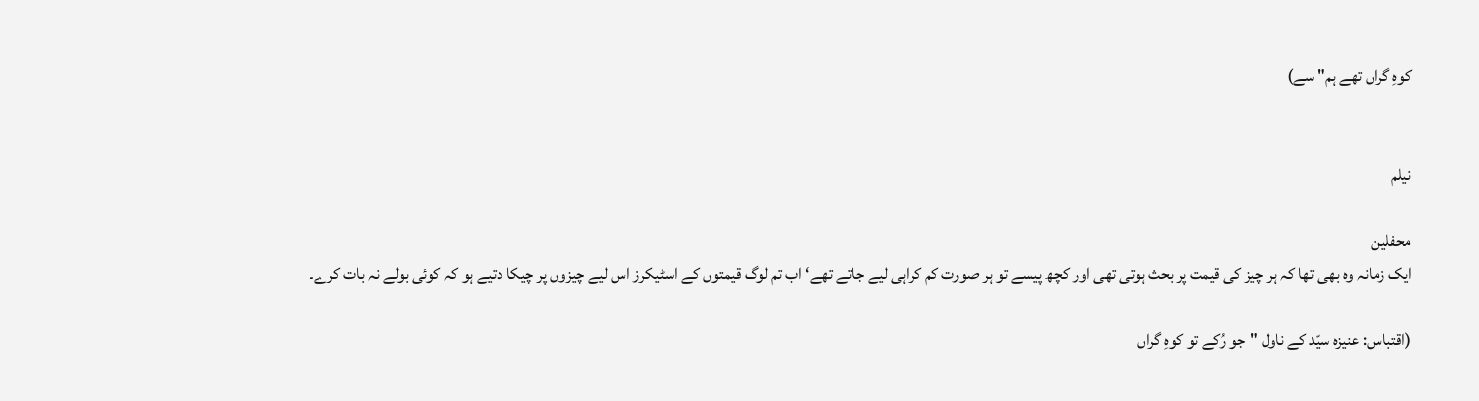کوہِ گراں تھے ہم" سے)


نیلم

محفلین
ایک زمانہ وہ بھی تھا کہ ہر چیز کی قیمت پر بحث ہوتی تھی اور کچھ پیسے تو ہر صورت کم کراہی لیے جاتے تھے‘ اب تم لوگ قیمتوں کے اسٹیکرز اس لیے چیزوں پر چیکا دتیے ہو کہ کوئی بولے نہ بات کرے۔

(اقتباس: عنیزہ سیّد کے ناول "جو رُکے تو کوہِ گراں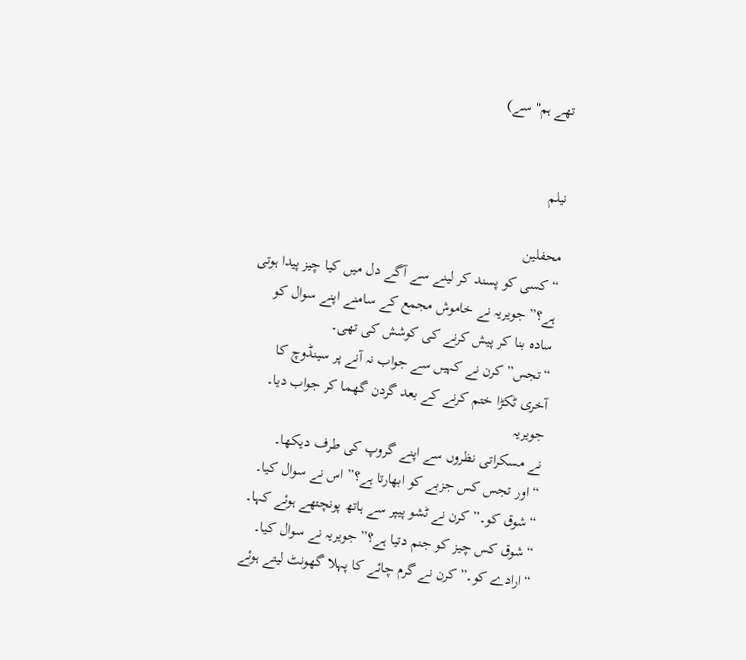تھے ہم" سے)


نیلم

محفلین
“کسی کو پسند کر لینے سے آگے دل میں کیا چیز پیدا ہوتی ہے؟” جویریہ نے خاموش مجمع کے سامنے اپنے سوال کو سادہ بنا کر پیش کرنے کی کوشش کی تھی۔
“تجس” کرن نے کہیں سے جواب نہ آنے پر سینڈوچ کا آخری ٹکڑا ختم کرنے کے بعد گردن گھما کر جواب دیا۔
جویریہ
نے مسکراتی نظروں سے اپنے گروپ کی طرف دیکھا۔
“اور تجس کس جزبے کو ابھارتا ہے؟” اس نے سوال کیا۔
“شوق کو۔” کرن نے ٹشو پیپر سے ہاتھ پونچتھے ہوئے کہا۔
“شوق کس چیز کو جنم دتیا ہے؟” جویریہ نے سوال کیا۔
“ارادے کو۔” کرن نے گرم چائے کا پہلا گھونٹ لیتے ہوئے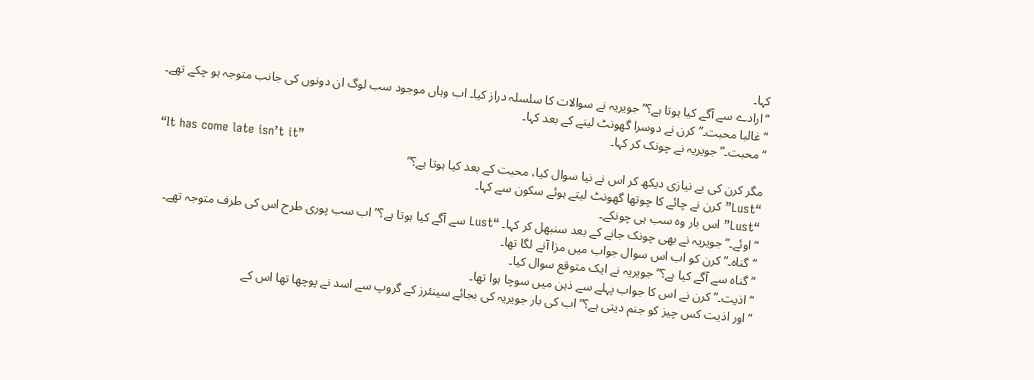کہا۔
“ارادے سے آگے کیا ہوتا ہے؟” جویریہ نے سوالات کا سلسلہ دراز کیا۔ اب وہاں موجود سب لوگ ان دونوں کی جانب متوجہ ہو چکے تھے۔
“غالبا محبت۔” کرن نے دوسرا گھونٹ لینے کے بعد کہا۔
“محبت۔” جویریہ نے چونک کر کہا۔
“It has come late isn’t it”
مگر کرن کی بے نیازی دیکھ کر اس نے نیا سوال کیا، محبت کے بعد کیا ہوتا ہے؟”
“Lust” کرن نے چائے کا چوتھا گھونٹ لیتے ہوئے سکون سے کہا۔
“Lust” اس بار وہ سب ہی چونکے۔
“اوئے۔” جویریہ نے بھی چونک جانے کے بعد سنبھل کر کہا۔ “Lust سے آگے کیا ہوتا ہے؟” اب سب پوری طرح اس کی طرف متوجہ تھے۔
“گناہ۔” کرن کو اب اس سوال جواب میں مزا آنے لگا تھا۔
“گناہ سے آگے کیا ہے؟” جویریہ نے ایک متوقع سوال کیا۔
“اذیت۔” کرن نے اس کا جواب پہلے سے ذہن میں سوچا ہوا تھا۔
“اور اذیت کس چیز کو جنم دیتی ہے؟” اب کی بار جویریہ کی بجائے سینئرز کے گروپ سے اسد نے پوچھا تھا اس کے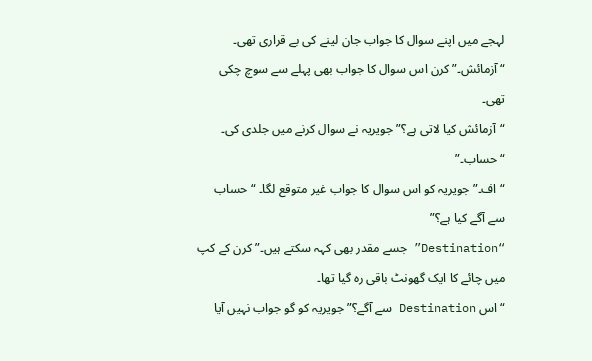لہجے میں اپنے سوال کا جواب جان لینے کی بے قراری تھی۔
“آزمائش۔” کرن اس سوال کا جواب بھی پہلے سے سوچ چکی تھی۔
“آزمائش کیا لاتی ہے؟” جویریہ نے سوال کرنے میں جلدی کی۔
“حساب۔”
“اف۔” جویریہ کو اس سوال کا جواب غیر متوقع لگا۔ “حساب سے آگے کیا ہے؟”
“Destination” جسے مقدر بھی کہہ سکتے ہیں۔” کرن کے کپ میں چائے کا ایک گھونٹ باقی رہ گیا تھا۔
“اس Destination سے آگے؟” جویریہ کو گو جواب نہیں آیا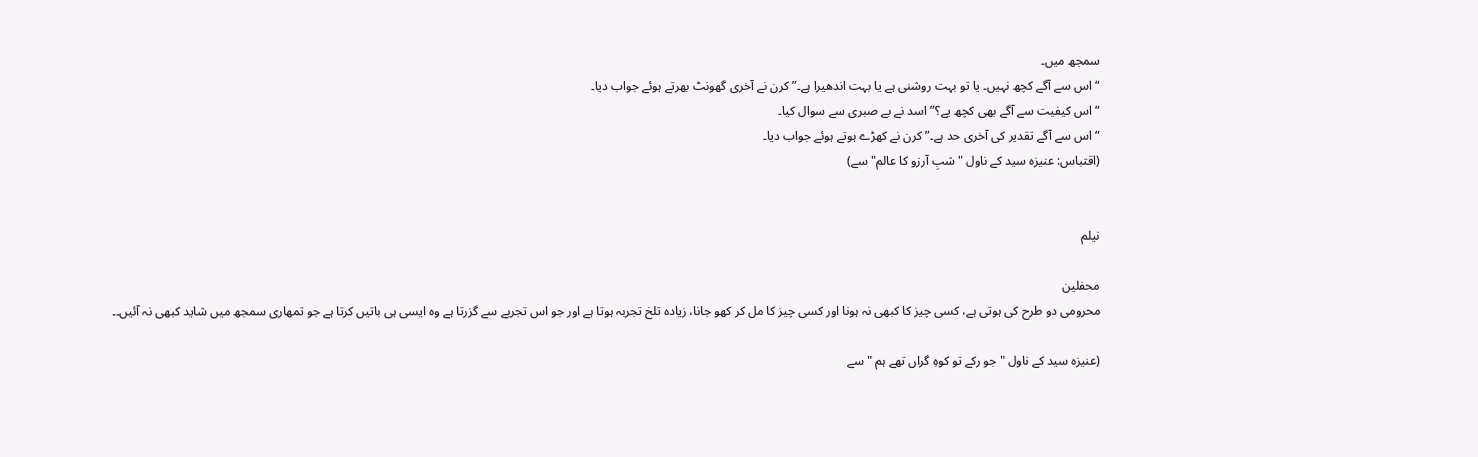سمجھ میں۔
“اس سے آگے کچھ نہیں۔ یا تو بہت روشنی ہے یا بہت اندھیرا ہے۔” کرن نے آخری گھونٹ بھرتے ہوئے جواب دیا۔
“اس کیفیت سے آگے بھی کچھ یے؟” اسد نے بے صبری سے سوال کیا۔
“اس سے آگے تقدیر کی آخری حد ہے۔” کرن نے کھڑے ہوتے ہوئے جواب دیا۔
(اقتباس: عنیزہ سید کے ناول "شبِ آرزو کا عالم" سے)


نیلم

محفلین
محرومی دو طرح کی ہوتی ہے، کسی چیز کا کبھی نہ ہونا اور کسی چیز کا مل کر کھو جانا، زیادہ تلخ تجربہ ہوتا ہے اور جو اس تجربے سے گزرتا ہے وہ ایسی ہی باتیں کرتا ہے جو تمھاری سمجھ میں شاید کبھی نہ آئیں۔۔

(عنیزہ سید کے ناول " جو رکے تو کوہِ گراں تھے ہم " سے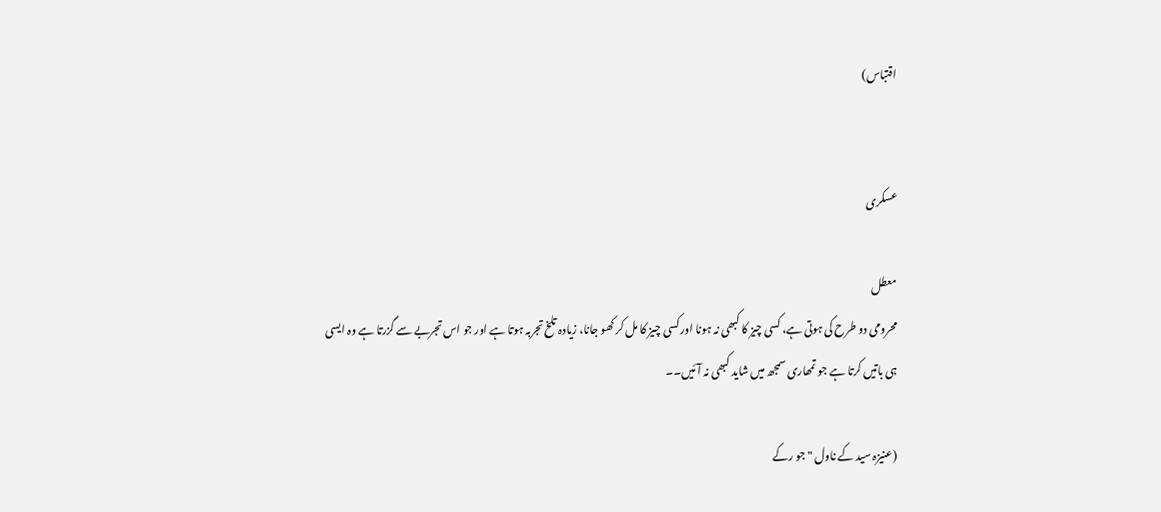اقتباس)


عسکری

معطل
محرومی دو طرح کی ہوتی ہے، کسی چیز کا کبھی نہ ہونا اور کسی چیز کا مل کر کھو جانا، زیادہ تلخ تجربہ ہوتا ہے اور جو اس تجربے سے گزرتا ہے وہ ایسی ہی باتیں کرتا ہے جو تمھاری سمجھ میں شاید کبھی نہ آئیں۔۔

(عنیزہ سید کے ناول " جو رکے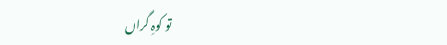تو کوہِ گراں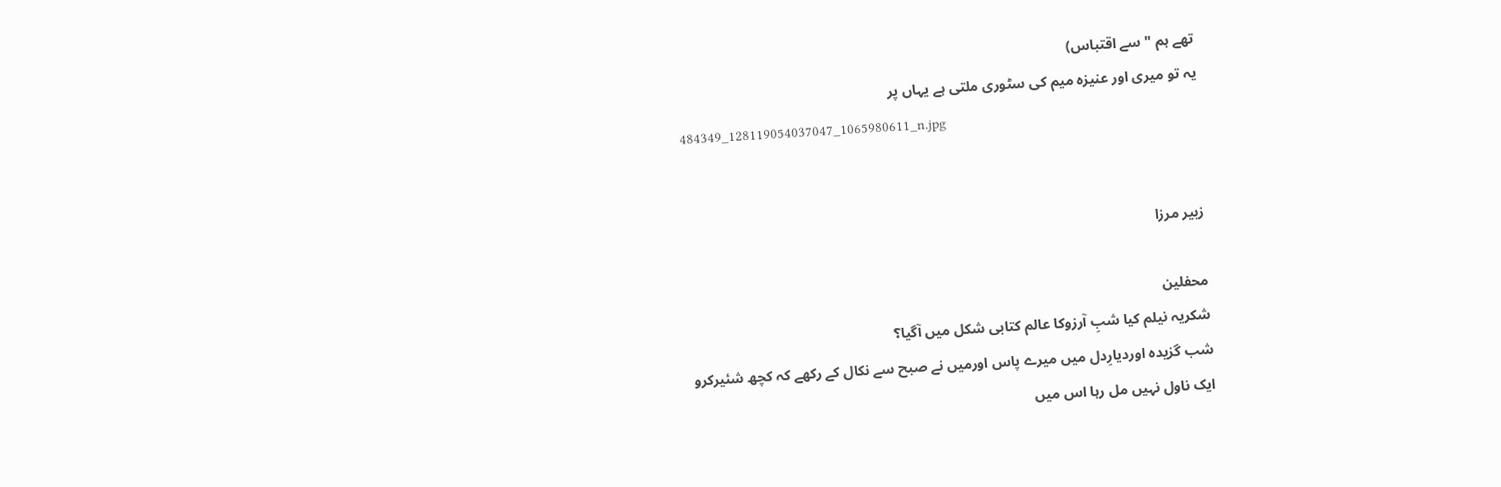تھے ہم " سے اقتباس)
یہ تو میری اور عنیزہ میم کی سٹوری ملتی ہے یہاں پر
484349_128119054037047_1065980611_n.jpg


زبیر مرزا

محفلین
شکریہ نیلم کیا شبِ آرزوکا عالم کتابی شکل میں آگیا؟
شب گزیدہ اوردیارِدل میں میرے پاس اورمیں نے صبح سے نکال کے رکھے کہ کچھ شئیرکرو
ایک ناول نہیں مل رہا اس میں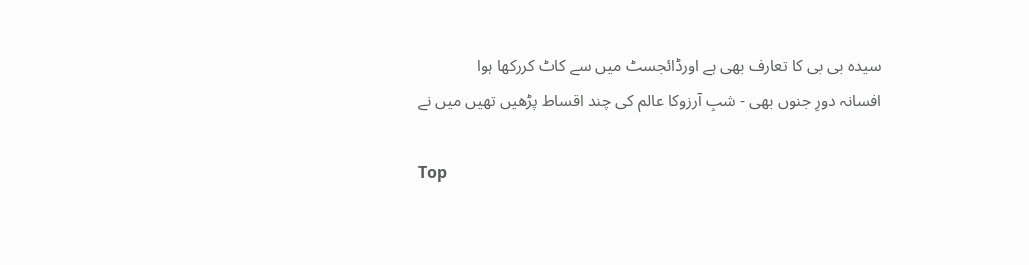سیدہ بی بی کا تعارف بھی ہے اورڈائجسٹ میں سے کاٹ کررکھا ہوا
افسانہ دورِ جنوں بھی - شبِ آرزوکا عالم کی چند اقساط پڑھیں تھیں میں نے

Top